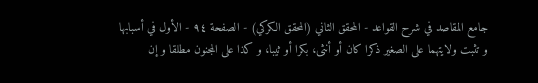جامع المقاصد في شرح القواعد - المحقق الثاني (المحقق الكركي) - الصفحة ٩٤ - الأول في أسبابها
و تثبت ولايتهما على الصغير ذكرا كان أو أنثى، بكرا أو ثيبا، و كذا على المجنون مطلقا و إن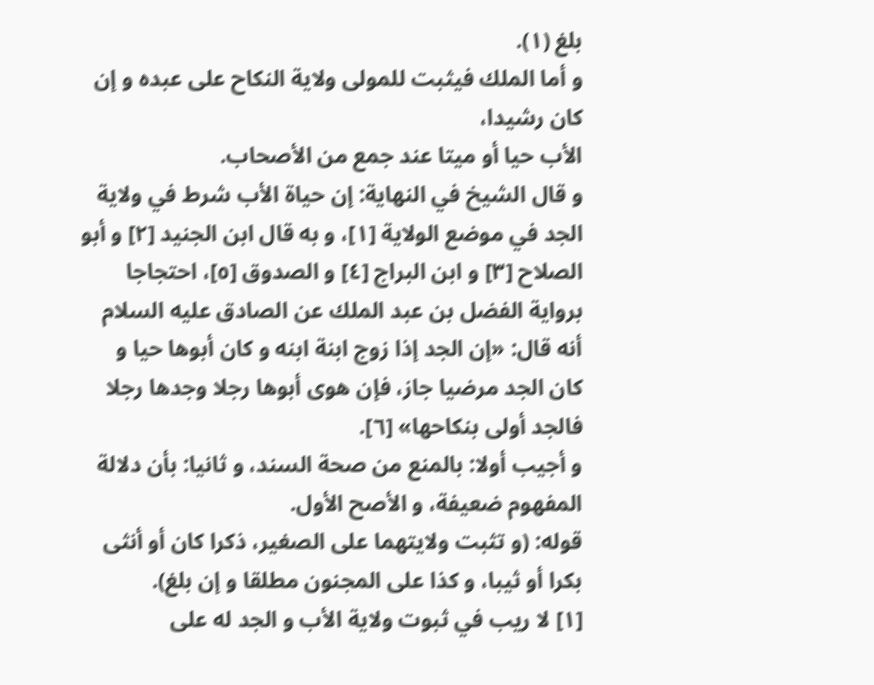بلغ (١).
و أما الملك فيثبت للمولى ولاية النكاح على عبده و إن كان رشيدا،
الأب حيا أو ميتا عند جمع من الأصحاب.
و قال الشيخ في النهاية: إن حياة الأب شرط في ولاية الجد في موضع الولاية [١]، و به قال ابن الجنيد [٢] و أبو الصلاح [٣] و ابن البراج [٤] و الصدوق [٥]، احتجاجا برواية الفضل بن عبد الملك عن الصادق عليه السلام أنه قال: «إن الجد إذا زوج ابنة ابنه و كان أبوها حيا و كان الجد مرضيا جاز، فإن هوى أبوها رجلا وجدها رجلا فالجد أولى بنكاحها» [٦].
و أجيب أولا: بالمنع من صحة السند، و ثانيا: بأن دلالة المفهوم ضعيفة، و الأصح الأول.
قوله: (و تثبت ولايتهما على الصغير، ذكرا كان أو أنثى بكرا أو ثيبا، و كذا على المجنون مطلقا و إن بلغ).
[١] لا ريب في ثبوت ولاية الأب و الجد له على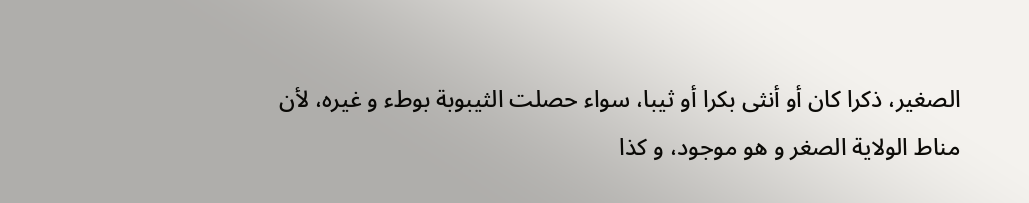الصغير، ذكرا كان أو أنثى بكرا أو ثيبا، سواء حصلت الثيبوبة بوطء و غيره، لأن مناط الولاية الصغر و هو موجود، و كذا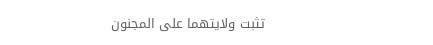تثبت ولايتهما على المجنون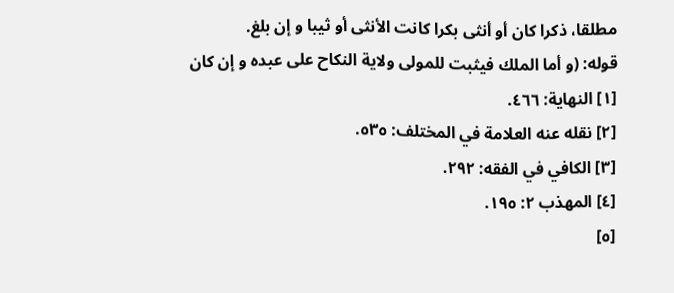مطلقا، ذكرا كان أو أنثى بكرا كانت الأنثى أو ثيبا و إن بلغ.
قوله: (و أما الملك فيثبت للمولى ولاية النكاح على عبده و إن كان
[١] النهاية: ٤٦٦.
[٢] نقله عنه العلامة في المختلف: ٥٣٥.
[٣] الكافي في الفقه: ٢٩٢.
[٤] المهذب ٢: ١٩٥.
[٥]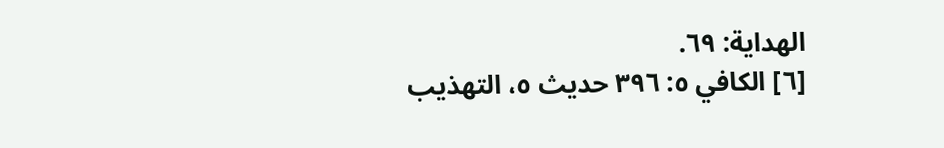الهداية: ٦٩.
[٦] الكافي ٥: ٣٩٦ حديث ٥، التهذيب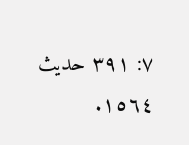٧: ٣٩١ حديث ١٥٦٤.